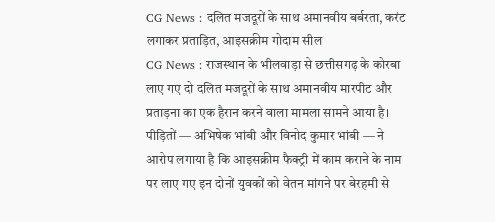CG News : दलित मजदूरों के साथ अमानवीय बर्बरता, करंट लगाकर प्रताड़ित, आइसक्रीम गोदाम सील
CG News : राजस्थान के भीलवाड़ा से छत्तीसगढ़ के कोरबा लाए गए दो दलित मजदूरों के साथ अमानवीय मारपीट और प्रताड़ना का एक हैरान करने वाला मामला सामने आया है। पीड़ितों — अभिषेक भांबी और विनोद कुमार भांबी — ने आरोप लगाया है कि आइसक्रीम फैक्ट्री में काम कराने के नाम पर लाए गए इन दोनों युवकों को वेतन मांगने पर बेरहमी से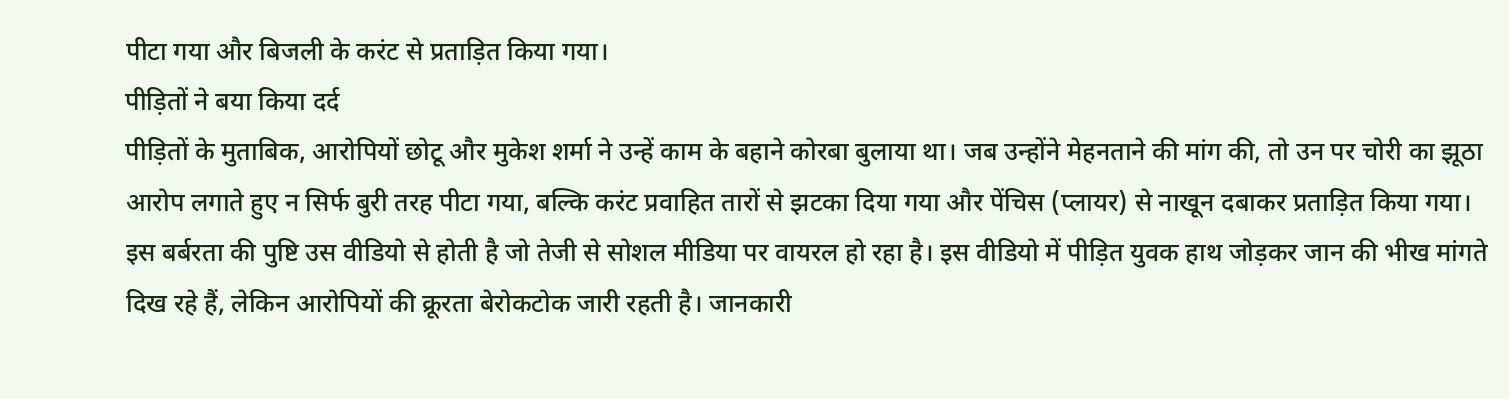पीटा गया और बिजली के करंट से प्रताड़ित किया गया।
पीड़ितों ने बया किया दर्द
पीड़ितों के मुताबिक, आरोपियों छोटू और मुकेश शर्मा ने उन्हें काम के बहाने कोरबा बुलाया था। जब उन्होंने मेहनताने की मांग की, तो उन पर चोरी का झूठा आरोप लगाते हुए न सिर्फ बुरी तरह पीटा गया, बल्कि करंट प्रवाहित तारों से झटका दिया गया और पेंचिस (प्लायर) से नाखून दबाकर प्रताड़ित किया गया।
इस बर्बरता की पुष्टि उस वीडियो से होती है जो तेजी से सोशल मीडिया पर वायरल हो रहा है। इस वीडियो में पीड़ित युवक हाथ जोड़कर जान की भीख मांगते दिख रहे हैं, लेकिन आरोपियों की क्रूरता बेरोकटोक जारी रहती है। जानकारी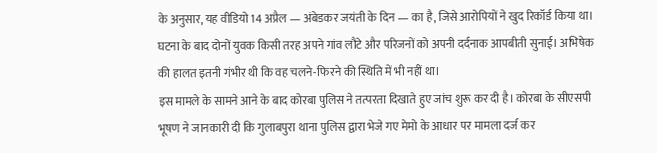के अनुसार, यह वीडियो 14 अप्रैल — अंबेडकर जयंती के दिन — का है, जिसे आरोपियों ने खुद रिकॉर्ड किया था।
घटना के बाद दोनों युवक किसी तरह अपने गांव लौटे और परिजनों को अपनी दर्दनाक आपबीती सुनाई। अभिषेक की हालत इतनी गंभीर थी कि वह चलने-फिरने की स्थिति में भी नहीं था।
इस मामले के सामने आने के बाद कोरबा पुलिस ने तत्परता दिखाते हुए जांच शुरू कर दी है। कोरबा के सीएसपी भूषण ने जानकारी दी कि गुलाबपुरा थाना पुलिस द्वारा भेजे गए मेमो के आधार पर मामला दर्ज कर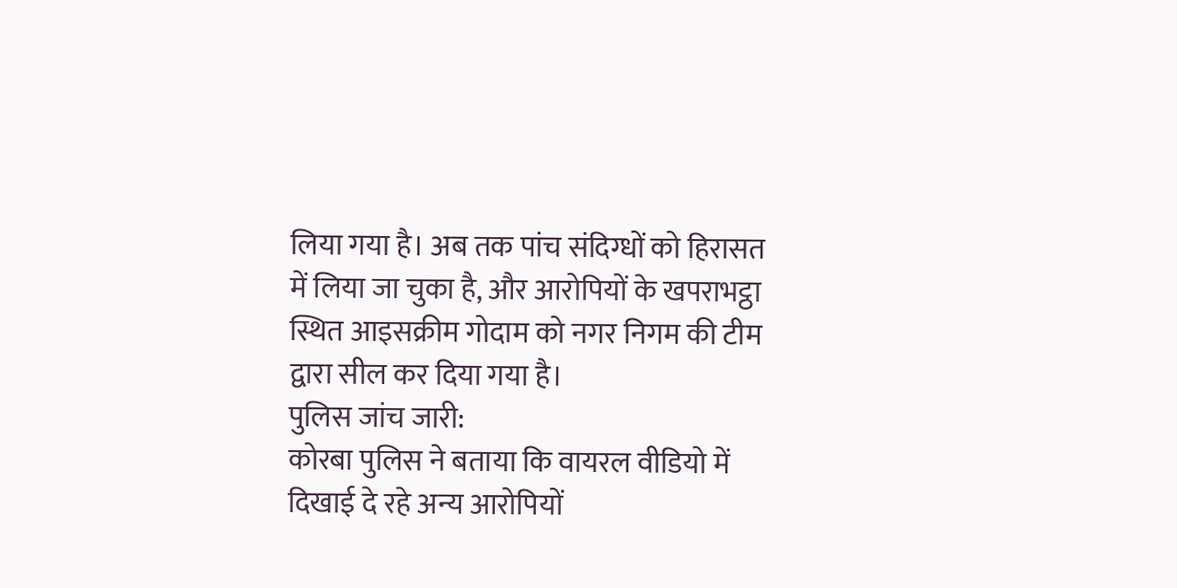लिया गया है। अब तक पांच संदिग्धों को हिरासत में लिया जा चुका है, और आरोपियों के खपराभट्ठा स्थित आइसक्रीम गोदाम को नगर निगम की टीम द्वारा सील कर दिया गया है।
पुलिस जांच जारी:
कोरबा पुलिस ने बताया कि वायरल वीडियो में दिखाई दे रहे अन्य आरोपियों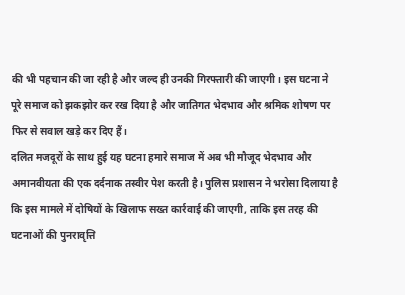की भी पहचान की जा रही है और जल्द ही उनकी गिरफ्तारी की जाएगी। इस घटना ने पूरे समाज को झकझोर कर रख दिया है और जातिगत भेदभाव और श्रमिक शोषण पर फिर से सवाल खड़े कर दिए हैं।
दलित मजदूरों के साथ हुई यह घटना हमारे समाज में अब भी मौजूद भेदभाव और अमानवीयता की एक दर्दनाक तस्वीर पेश करती है। पुलिस प्रशासन ने भरोसा दिलाया है कि इस मामले में दोषियों के खिलाफ सख्त कार्रवाई की जाएगी, ताकि इस तरह की घटनाओं की पुनरावृत्ति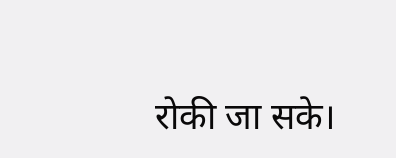रोकी जा सके।